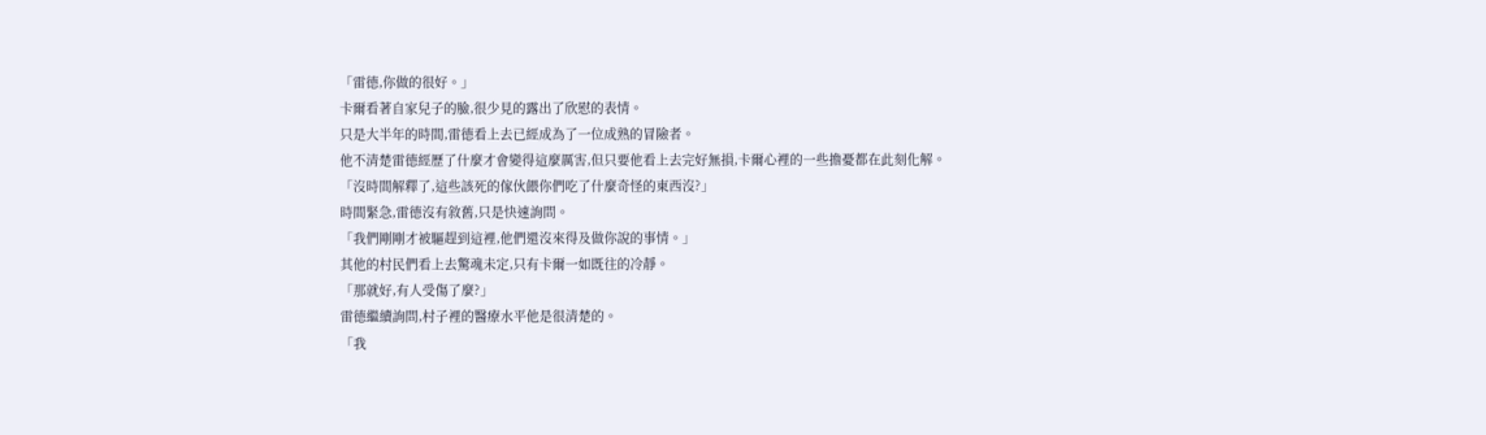「雷德,你做的很好。」
卡爾看著自家兒子的臉,很少見的露出了欣慰的表情。
只是大半年的時間,雷德看上去已經成為了一位成熟的冒險者。
他不清楚雷德經歷了什麼才會變得這麼厲害,但只要他看上去完好無損,卡爾心裡的一些擔憂都在此刻化解。
「沒時間解釋了,這些該死的傢伙餵你們吃了什麼奇怪的東西沒?」
時間緊急,雷德沒有敘舊,只是快速詢問。
「我們剛剛才被驅趕到這裡,他們還沒來得及做你說的事情。」
其他的村民們看上去驚魂未定,只有卡爾一如既往的冷靜。
「那就好,有人受傷了麼?」
雷德繼續詢問,村子裡的醫療水平他是很清楚的。
「我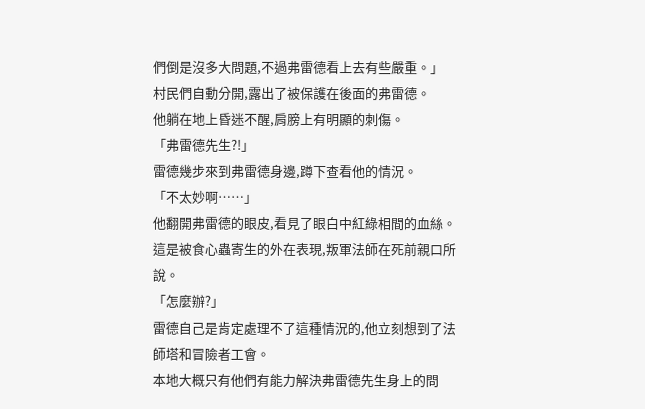們倒是沒多大問題,不過弗雷德看上去有些嚴重。」
村民們自動分開,露出了被保護在後面的弗雷德。
他躺在地上昏迷不醒,肩膀上有明顯的刺傷。
「弗雷德先生?!」
雷德幾步來到弗雷德身邊,蹲下查看他的情況。
「不太妙啊……」
他翻開弗雷德的眼皮,看見了眼白中紅綠相間的血絲。
這是被食心蟲寄生的外在表現,叛軍法師在死前親口所說。
「怎麼辦?」
雷德自己是肯定處理不了這種情況的,他立刻想到了法師塔和冒險者工會。
本地大概只有他們有能力解決弗雷德先生身上的問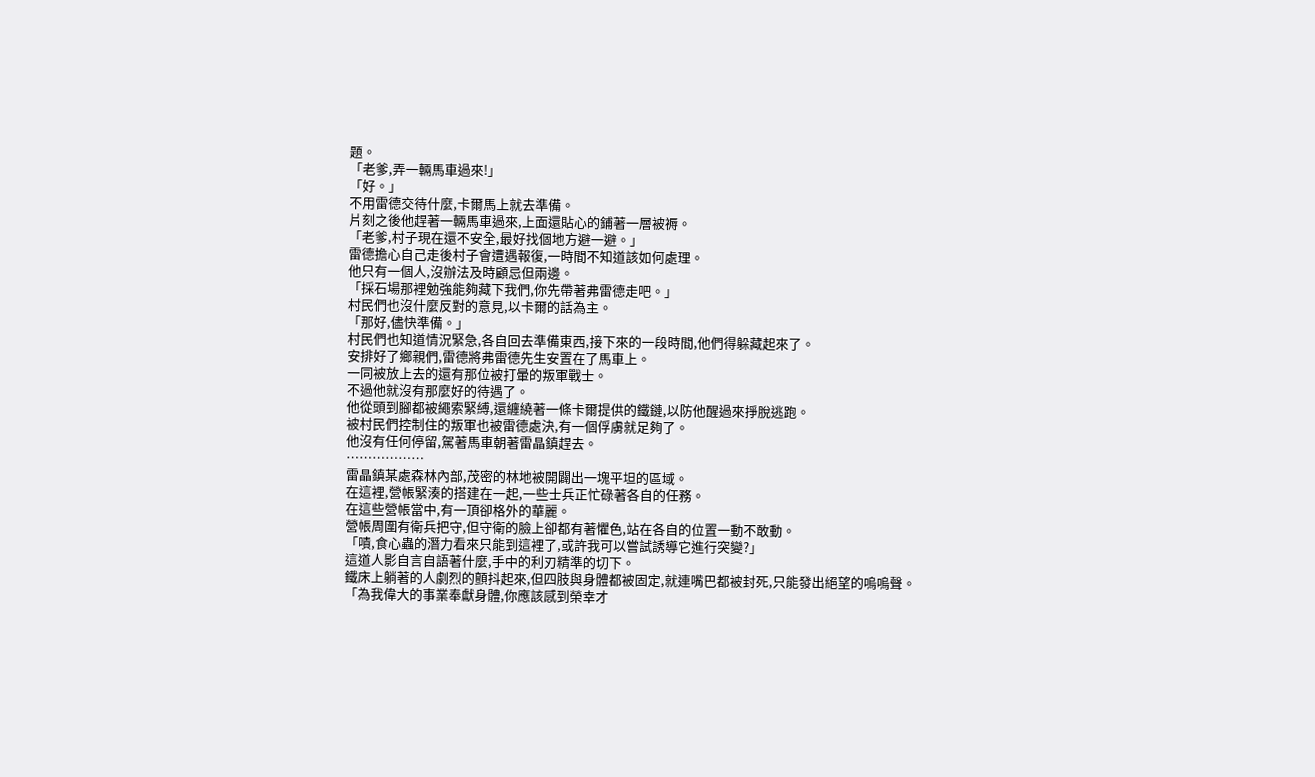題。
「老爹,弄一輛馬車過來!」
「好。」
不用雷德交待什麼,卡爾馬上就去準備。
片刻之後他趕著一輛馬車過來,上面還貼心的鋪著一層被褥。
「老爹,村子現在還不安全,最好找個地方避一避。」
雷德擔心自己走後村子會遭遇報復,一時間不知道該如何處理。
他只有一個人,沒辦法及時顧忌但兩邊。
「採石場那裡勉強能夠藏下我們,你先帶著弗雷德走吧。」
村民們也沒什麼反對的意見,以卡爾的話為主。
「那好,儘快準備。」
村民們也知道情況緊急,各自回去準備東西,接下來的一段時間,他們得躲藏起來了。
安排好了鄉親們,雷德將弗雷德先生安置在了馬車上。
一同被放上去的還有那位被打暈的叛軍戰士。
不過他就沒有那麼好的待遇了。
他從頭到腳都被繩索緊縛,還纏繞著一條卡爾提供的鐵鏈,以防他醒過來掙脫逃跑。
被村民們控制住的叛軍也被雷德處決,有一個俘虜就足夠了。
他沒有任何停留,駕著馬車朝著雷晶鎮趕去。
………………
雷晶鎮某處森林內部,茂密的林地被開闢出一塊平坦的區域。
在這裡,營帳緊湊的搭建在一起,一些士兵正忙碌著各自的任務。
在這些營帳當中,有一頂卻格外的華麗。
營帳周圍有衛兵把守,但守衛的臉上卻都有著懼色,站在各自的位置一動不敢動。
「嘖,食心蟲的潛力看來只能到這裡了,或許我可以嘗試誘導它進行突變?」
這道人影自言自語著什麼,手中的利刃精準的切下。
鐵床上躺著的人劇烈的顫抖起來,但四肢與身體都被固定,就連嘴巴都被封死,只能發出絕望的嗚嗚聲。
「為我偉大的事業奉獻身體,你應該感到榮幸才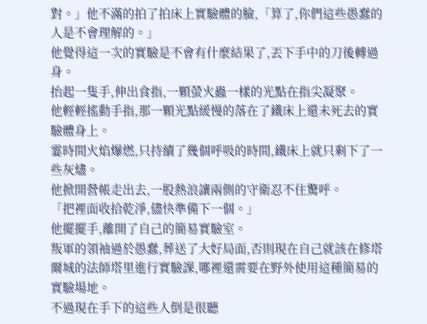對。」他不滿的拍了拍床上實驗體的臉,「算了,你們這些愚蠢的人是不會理解的。」
他覺得這一次的實驗是不會有什麼結果了,丟下手中的刀後轉過身。
抬起一隻手,伸出食指,一顆螢火蟲一樣的光點在指尖凝聚。
他輕輕搖動手指,那一顆光點緩慢的落在了鐵床上還未死去的實驗體身上。
霎時間火焰爆燃,只持續了幾個呼吸的時間,鐵床上就只剩下了一些灰燼。
他掀開營帳走出去,一股熱浪讓兩側的守衛忍不住驚呼。
「把裡面收拾乾淨,儘快準備下一個。」
他擺擺手,離開了自己的簡易實驗室。
叛軍的領袖過於愚蠢,葬送了大好局面,否則現在自己就該在修塔爾城的法師塔里進行實驗課,哪裡還需要在野外使用這種簡易的實驗場地。
不過現在手下的這些人倒是很聽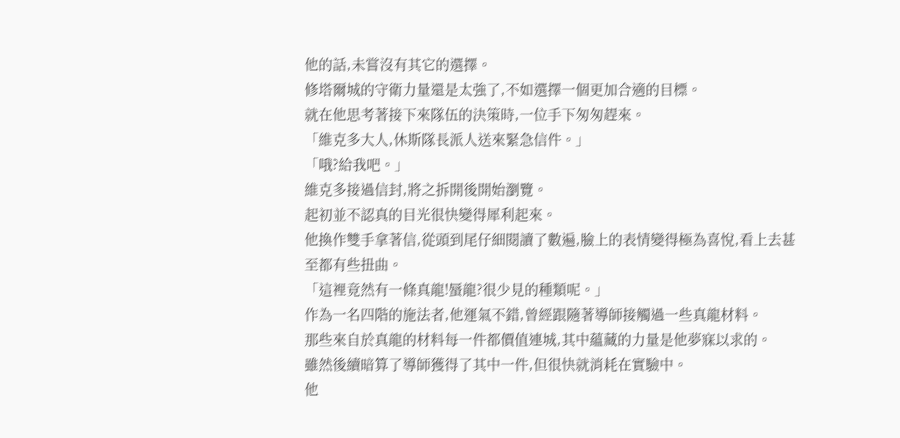他的話,未嘗沒有其它的選擇。
修塔爾城的守衛力量還是太強了,不如選擇一個更加合適的目標。
就在他思考著接下來隊伍的決策時,一位手下匆匆趕來。
「維克多大人,休斯隊長派人送來緊急信件。」
「哦?給我吧。」
維克多接過信封,將之拆開後開始瀏覽。
起初並不認真的目光很快變得犀利起來。
他換作雙手拿著信,從頭到尾仔細閱讀了數遍,臉上的表情變得極為喜悅,看上去甚至都有些扭曲。
「這裡竟然有一條真龍!蜃龍?很少見的種類呢。」
作為一名四階的施法者,他運氣不錯,曾經跟隨著導師接觸過一些真龍材料。
那些來自於真龍的材料每一件都價值連城,其中蘊藏的力量是他夢寐以求的。
雖然後續暗算了導師獲得了其中一件,但很快就消耗在實驗中。
他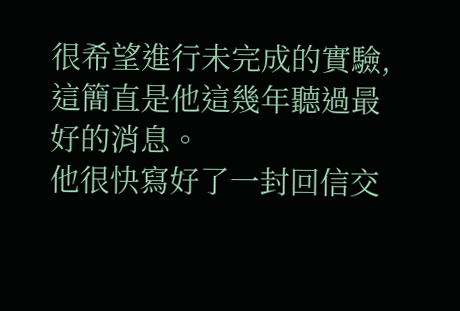很希望進行未完成的實驗,這簡直是他這幾年聽過最好的消息。
他很快寫好了一封回信交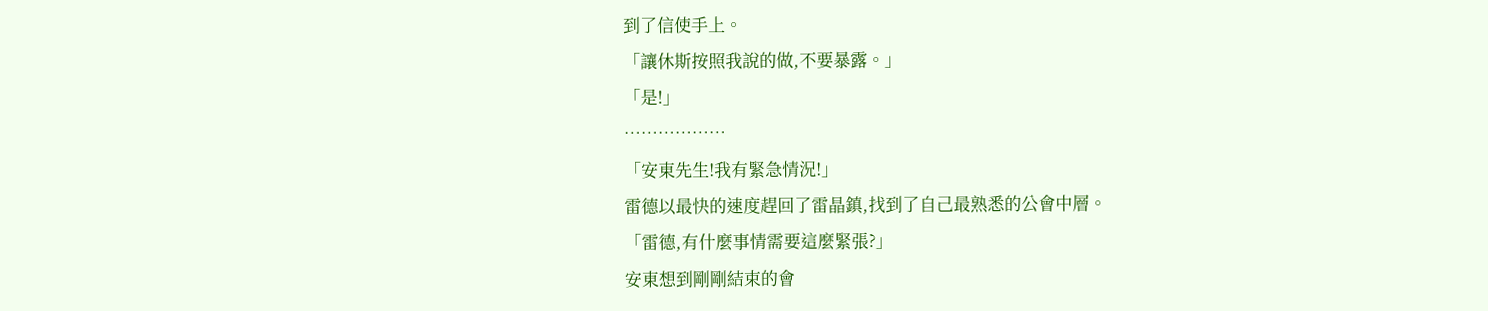到了信使手上。
「讓休斯按照我說的做,不要暴露。」
「是!」
………………
「安東先生!我有緊急情況!」
雷德以最快的速度趕回了雷晶鎮,找到了自己最熟悉的公會中層。
「雷德,有什麼事情需要這麼緊張?」
安東想到剛剛結束的會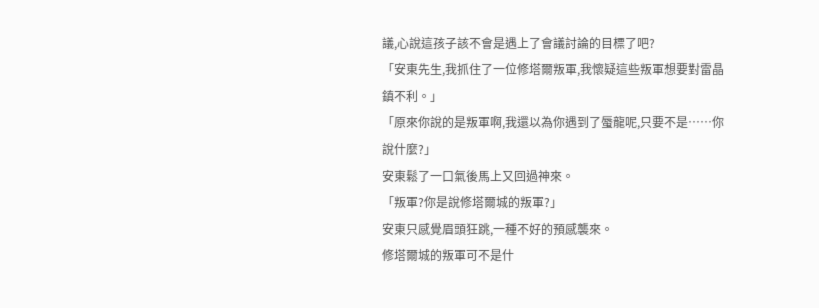議,心說這孩子該不會是遇上了會議討論的目標了吧?
「安東先生,我抓住了一位修塔爾叛軍,我懷疑這些叛軍想要對雷晶鎮不利。」
「原來你說的是叛軍啊,我還以為你遇到了蜃龍呢,只要不是……你說什麼?」
安東鬆了一口氣後馬上又回過神來。
「叛軍?你是說修塔爾城的叛軍?」
安東只感覺眉頭狂跳,一種不好的預感襲來。
修塔爾城的叛軍可不是什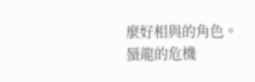麼好相與的角色。
蜃龍的危機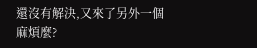還沒有解決,又來了另外一個麻煩麼?